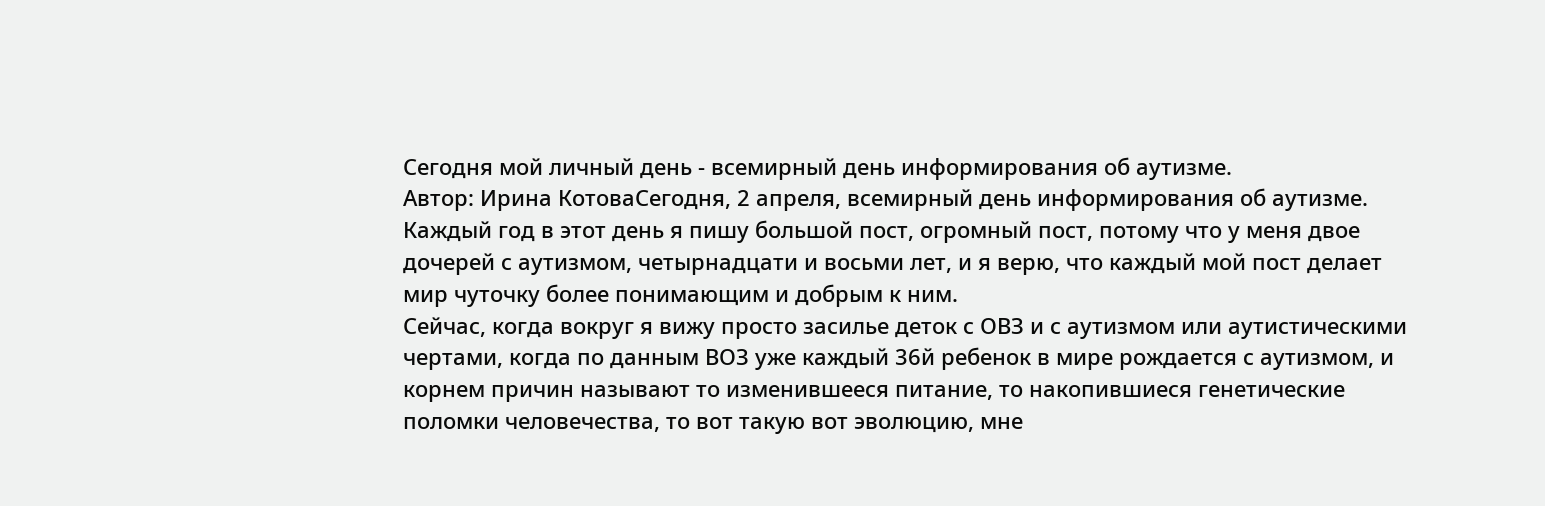Сегодня мой личный день - всемирный день информирования об аутизме.
Автор: Ирина КотоваСегодня, 2 апреля, всемирный день информирования об аутизме. Каждый год в этот день я пишу большой пост, огромный пост, потому что у меня двое дочерей с аутизмом, четырнадцати и восьми лет, и я верю, что каждый мой пост делает мир чуточку более понимающим и добрым к ним.
Сейчас, когда вокруг я вижу просто засилье деток с ОВЗ и с аутизмом или аутистическими чертами, когда по данным ВОЗ уже каждый 36й ребенок в мире рождается с аутизмом, и корнем причин называют то изменившееся питание, то накопившиеся генетические поломки человечества, то вот такую вот эволюцию, мне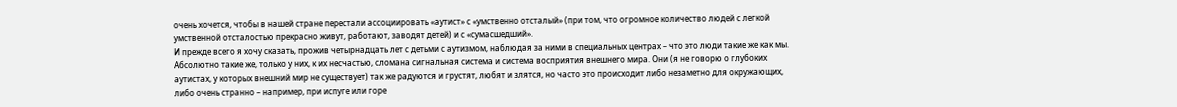очень хочется, чтобы в нашей стране перестали ассоциировать «аутист» с «умственно отсталый» (при том, что огромное количество людей с легкой умственной отсталостью прекрасно живут, работают, заводят детей) и с «сумасшедший».
И прежде всего я хочу сказать, прожив четырнадцать лет с детьми с аутизмом, наблюдая за ними в специальных центрах – что это люди такие же как мы. Абсолютно такие же, только у них, к их несчастью, сломана сигнальная система и система восприятия внешнего мира. Они (я не говорю о глубоких аутистах, у которых внешний мир не существует) так же радуются и грустят, любят и злятся, но часто это происходит либо незаметно для окружающих, либо очень странно – например, при испуге или горе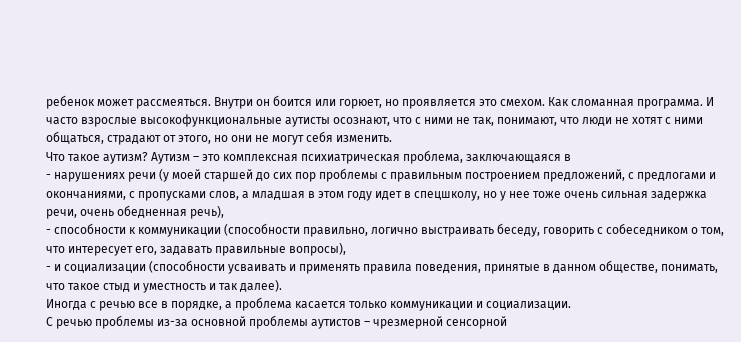ребенок может рассмеяться. Внутри он боится или горюет, но проявляется это смехом. Как сломанная программа. И часто взрослые высокофункциональные аутисты осознают, что с ними не так, понимают, что люди не хотят с ними общаться, страдают от этого, но они не могут себя изменить.
Что такое аутизм? Аутизм – это комплексная психиатрическая проблема, заключающаяся в
- нарушениях речи (у моей старшей до сих пор проблемы с правильным построением предложений, с предлогами и окончаниями, с пропусками слов, а младшая в этом году идет в спецшколу, но у нее тоже очень сильная задержка речи, очень обедненная речь),
- способности к коммуникации (способности правильно, логично выстраивать беседу, говорить с собеседником о том, что интересует его, задавать правильные вопросы),
- и социализации (способности усваивать и применять правила поведения, принятые в данном обществе, понимать, что такое стыд и уместность и так далее).
Иногда с речью все в порядке, а проблема касается только коммуникации и социализации.
С речью проблемы из-за основной проблемы аутистов – чрезмерной сенсорной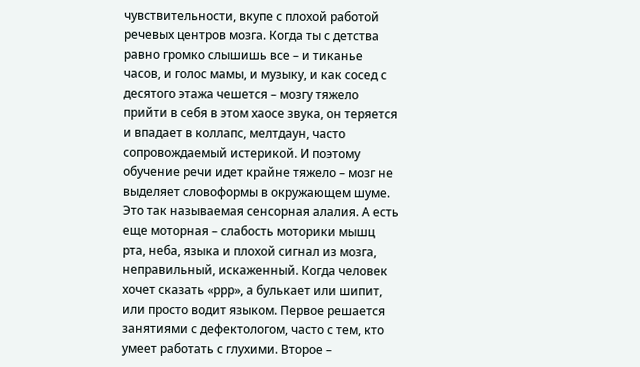чувствительности, вкупе с плохой работой речевых центров мозга. Когда ты с детства равно громко слышишь все – и тиканье часов, и голос мамы, и музыку, и как сосед с десятого этажа чешется – мозгу тяжело прийти в себя в этом хаосе звука, он теряется и впадает в коллапс, мелтдаун, часто сопровождаемый истерикой. И поэтому обучение речи идет крайне тяжело – мозг не выделяет словоформы в окружающем шуме. Это так называемая сенсорная алалия. А есть еще моторная – слабость моторики мышц рта, неба, языка и плохой сигнал из мозга, неправильный, искаженный. Когда человек хочет сказать «ррр», а булькает или шипит, или просто водит языком. Первое решается занятиями с дефектологом, часто с тем, кто умеет работать с глухими. Второе –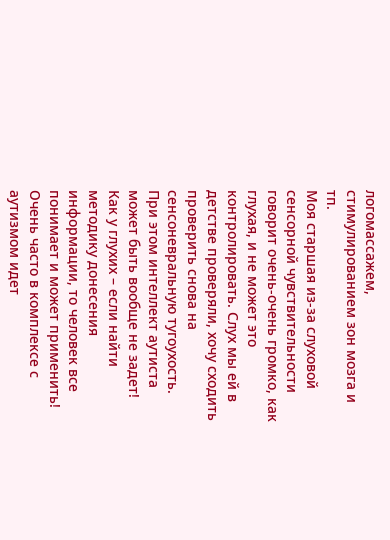логомассажем, стимулированием зон мозга и тп.
Моя старшая из-за слуховой сенсорной чувствительности говорит очень-очень громко, как глухая, и не может это контролировать. Слух мы ей в детстве проверяли, хочу сходить проверить снова на сенсоневральную тугоухость.
При этом интеллект аутиста может быть вообще не задет! Как у глухих – если найти методику донесения информации, то человек все понимает и может применить!
Очень часто в комплексе с аутизмом идет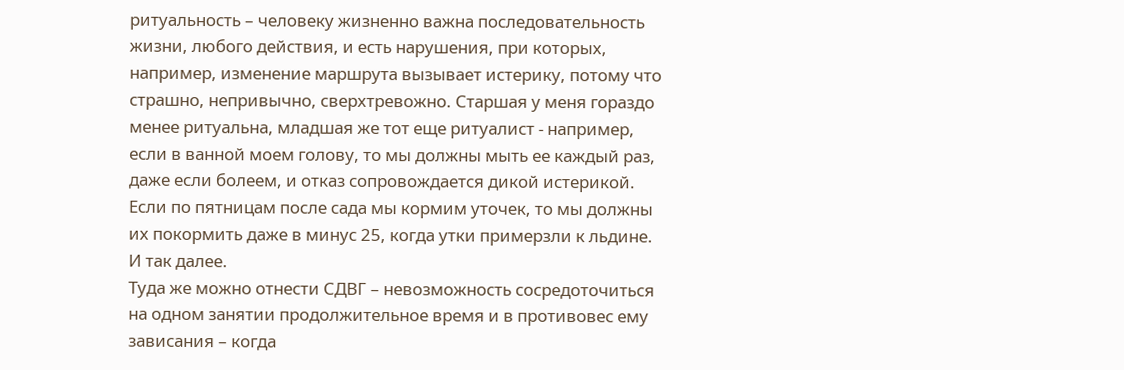ритуальность – человеку жизненно важна последовательность жизни, любого действия, и есть нарушения, при которых, например, изменение маршрута вызывает истерику, потому что страшно, непривычно, сверхтревожно. Старшая у меня гораздо менее ритуальна, младшая же тот еще ритуалист - например, если в ванной моем голову, то мы должны мыть ее каждый раз, даже если болеем, и отказ сопровождается дикой истерикой. Если по пятницам после сада мы кормим уточек, то мы должны их покормить даже в минус 25, когда утки примерзли к льдине. И так далее.
Туда же можно отнести СДВГ – невозможность сосредоточиться на одном занятии продолжительное время и в противовес ему зависания – когда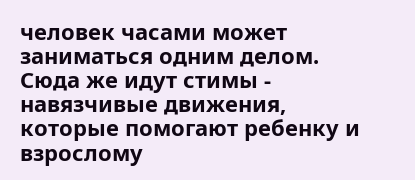человек часами может заниматься одним делом.
Сюда же идут стимы - навязчивые движения, которые помогают ребенку и взрослому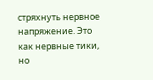стряхнуть нервное напряжение. Это как нервные тики, но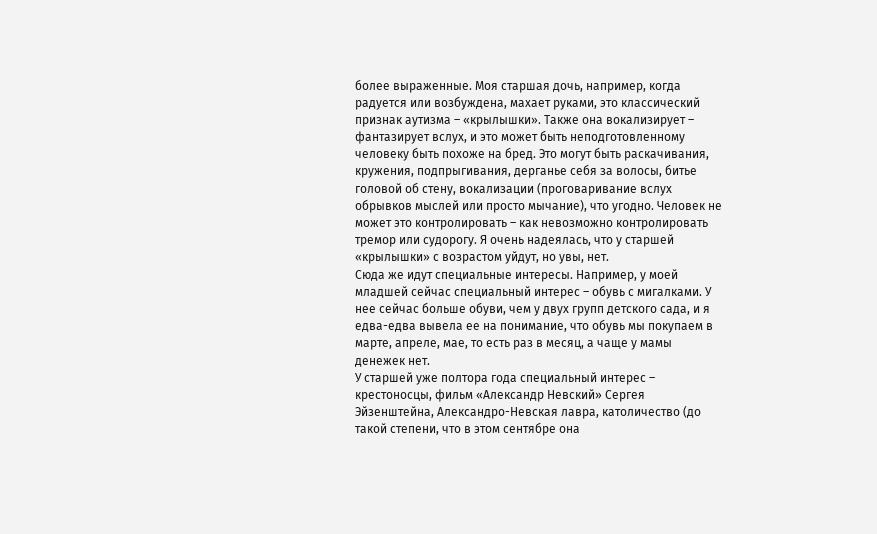более выраженные. Моя старшая дочь, например, когда радуется или возбуждена, махает руками, это классический признак аутизма – «крылышки». Также она вокализирует – фантазирует вслух, и это может быть неподготовленному человеку быть похоже на бред. Это могут быть раскачивания, кружения, подпрыгивания, дерганье себя за волосы, битье головой об стену, вокализации (проговаривание вслух обрывков мыслей или просто мычание), что угодно. Человек не может это контролировать – как невозможно контролировать тремор или судорогу. Я очень надеялась, что у старшей «крылышки» с возрастом уйдут, но увы, нет.
Сюда же идут специальные интересы. Например, у моей младшей сейчас специальный интерес – обувь с мигалками. У нее сейчас больше обуви, чем у двух групп детского сада, и я едва-едва вывела ее на понимание, что обувь мы покупаем в марте, апреле, мае, то есть раз в месяц, а чаще у мамы денежек нет.
У старшей уже полтора года специальный интерес – крестоносцы, фильм «Александр Невский» Сергея Эйзенштейна, Александро-Невская лавра, католичество (до такой степени, что в этом сентябре она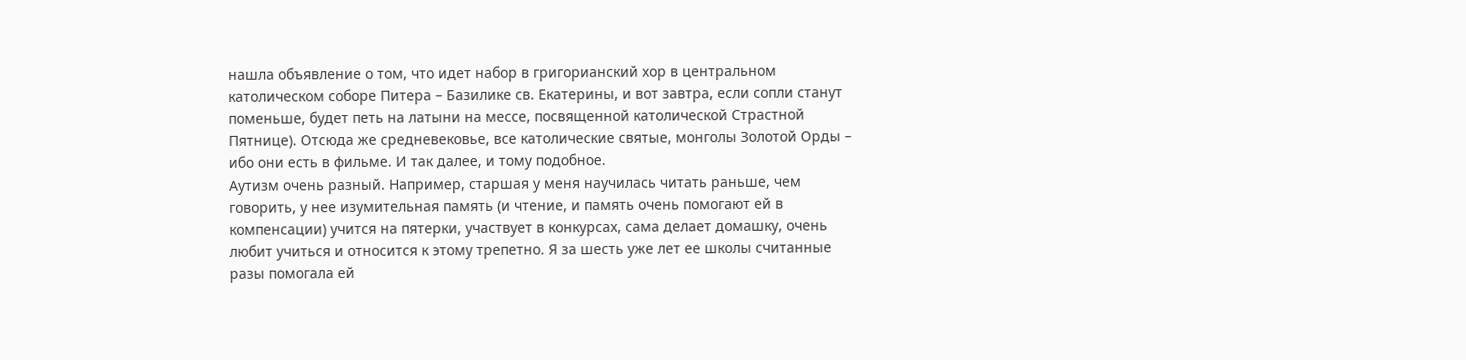нашла объявление о том, что идет набор в григорианский хор в центральном католическом соборе Питера – Базилике св. Екатерины, и вот завтра, если сопли станут поменьше, будет петь на латыни на мессе, посвященной католической Страстной Пятнице). Отсюда же средневековье, все католические святые, монголы Золотой Орды – ибо они есть в фильме. И так далее, и тому подобное.
Аутизм очень разный. Например, старшая у меня научилась читать раньше, чем говорить, у нее изумительная память (и чтение, и память очень помогают ей в компенсации) учится на пятерки, участвует в конкурсах, сама делает домашку, очень любит учиться и относится к этому трепетно. Я за шесть уже лет ее школы считанные разы помогала ей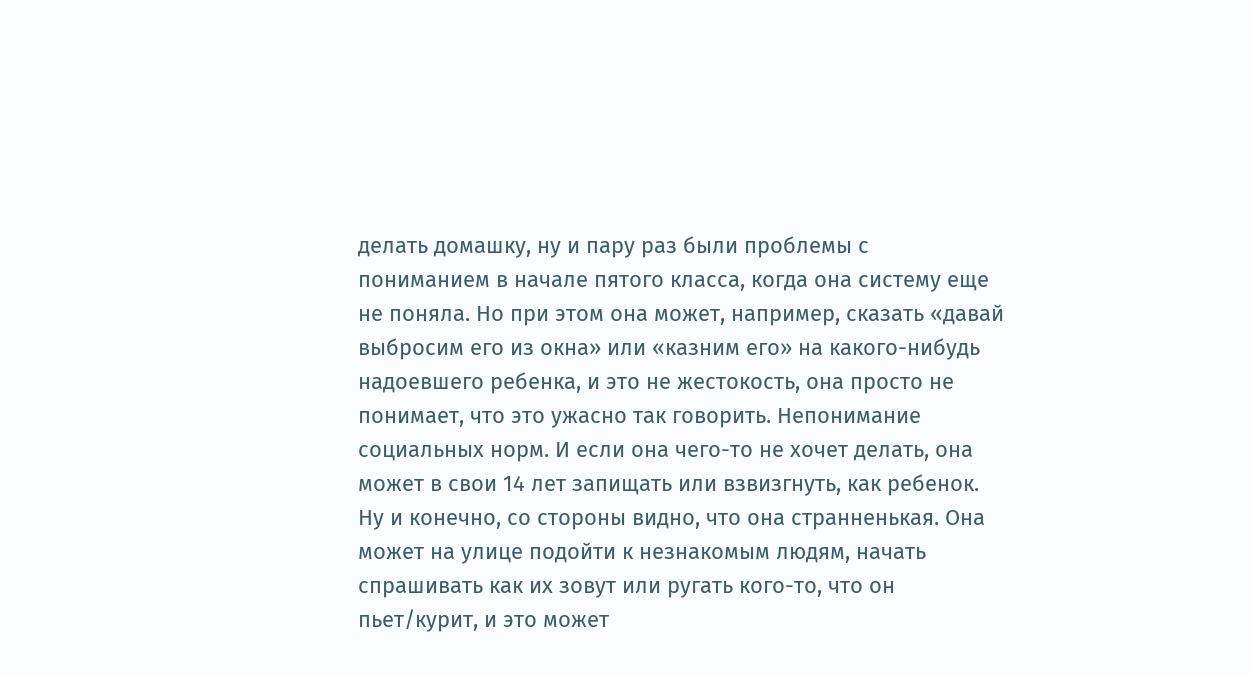делать домашку, ну и пару раз были проблемы с пониманием в начале пятого класса, когда она систему еще не поняла. Но при этом она может, например, сказать «давай выбросим его из окна» или «казним его» на какого-нибудь надоевшего ребенка, и это не жестокость, она просто не понимает, что это ужасно так говорить. Непонимание социальных норм. И если она чего-то не хочет делать, она может в свои 14 лет запищать или взвизгнуть, как ребенок. Ну и конечно, со стороны видно, что она странненькая. Она может на улице подойти к незнакомым людям, начать спрашивать как их зовут или ругать кого-то, что он пьет/курит, и это может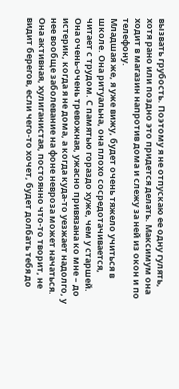вызвать грубость. Поэтому я не отпускаю ее одну гулять, хотя рано или поздно это придется делать. Максимум она ходит в магазин напротив дома и слежу за ней из окон и по телефону.
Младшая же, я уже вижу, будет очень тяжело учиться в школе. Она ритуальна, она плохо сосредотачивается, читает с трудом. С памятью гораздо хуже, чем у старшей. Она очень-очень тревожная, ужасно привязана ко мне – до истерик, когда я не дома, а когда куда-то уезжает надолго, у нее вообще заболевание на фоне невроза может начаться. Она активная, хулиганистая, постоянно что-то творит, не видит берегов, если чего-то хочет, будет долбать тебя до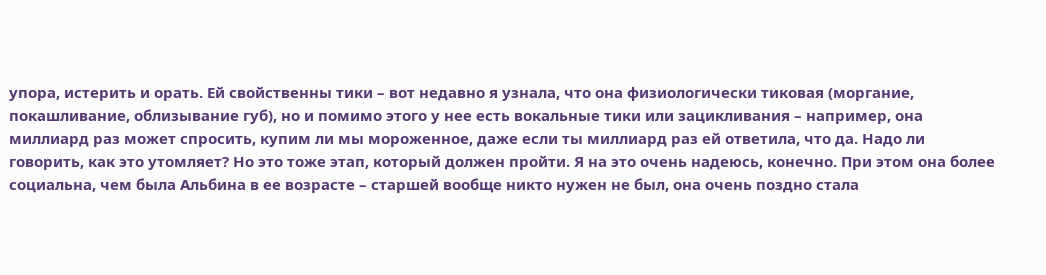упора, истерить и орать. Ей свойственны тики – вот недавно я узнала, что она физиологически тиковая (моргание, покашливание, облизывание губ), но и помимо этого у нее есть вокальные тики или зацикливания – например, она миллиард раз может спросить, купим ли мы мороженное, даже если ты миллиард раз ей ответила, что да. Надо ли говорить, как это утомляет? Но это тоже этап, который должен пройти. Я на это очень надеюсь, конечно. При этом она более социальна, чем была Альбина в ее возрасте – старшей вообще никто нужен не был, она очень поздно стала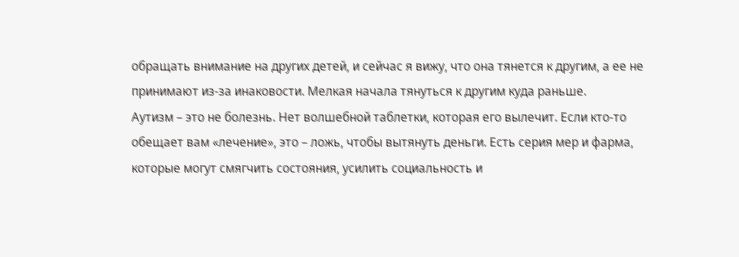обращать внимание на других детей, и сейчас я вижу, что она тянется к другим, а ее не принимают из-за инаковости. Мелкая начала тянуться к другим куда раньше.
Аутизм – это не болезнь. Нет волшебной таблетки, которая его вылечит. Если кто-то обещает вам «лечение», это – ложь, чтобы вытянуть деньги. Есть серия мер и фарма, которые могут смягчить состояния, усилить социальность и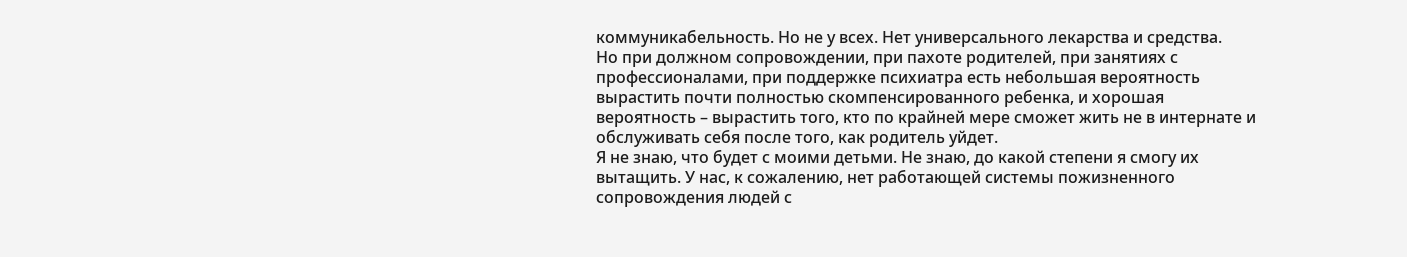коммуникабельность. Но не у всех. Нет универсального лекарства и средства.
Но при должном сопровождении, при пахоте родителей, при занятиях с профессионалами, при поддержке психиатра есть небольшая вероятность вырастить почти полностью скомпенсированного ребенка, и хорошая вероятность – вырастить того, кто по крайней мере сможет жить не в интернате и обслуживать себя после того, как родитель уйдет.
Я не знаю, что будет с моими детьми. Не знаю, до какой степени я смогу их вытащить. У нас, к сожалению, нет работающей системы пожизненного сопровождения людей с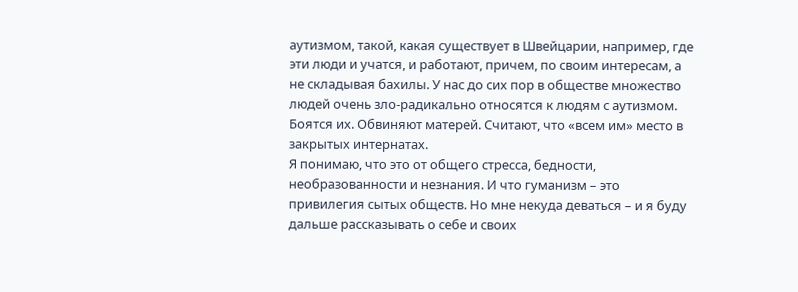аутизмом, такой, какая существует в Швейцарии, например, где эти люди и учатся, и работают, причем, по своим интересам, а не складывая бахилы. У нас до сих пор в обществе множество людей очень зло-радикально относятся к людям с аутизмом. Боятся их. Обвиняют матерей. Считают, что «всем им» место в закрытых интернатах.
Я понимаю, что это от общего стресса, бедности, необразованности и незнания. И что гуманизм – это привилегия сытых обществ. Но мне некуда деваться – и я буду дальше рассказывать о себе и своих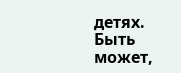детях.
Быть может,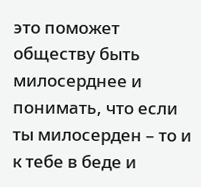это поможет обществу быть милосерднее и понимать, что если ты милосерден – то и к тебе в беде и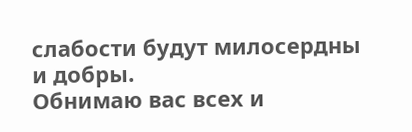слабости будут милосердны и добры.
Обнимаю вас всех и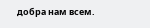добра нам всем.